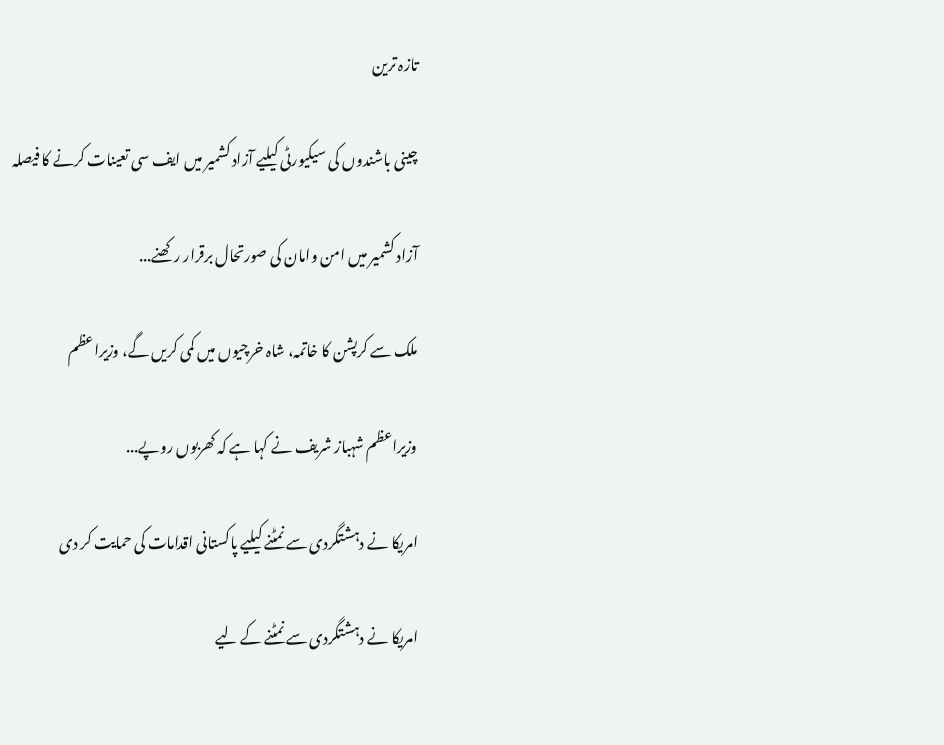تازہ ترین

چینی باشندوں کی سیکیورٹی کیلیے آزاد کشمیر میں ایف سی تعینات کرنے کا فیصلہ

آزاد کشمیر میں امن وامان کی صورتحال برقرار رکھنے...

ملک سے کرپشن کا خاتمہ، شاہ خرچیوں میں کمی کریں گے، وزیراعظم

وزیراعظم شہباز شریف نے کہا ہے کہ کھربوں روپے...

امریکا نے دہشتگردی سے نمٹنے کیلیے پاکستانی اقدامات کی حمایت کر دی

امریکا نے دہشتگردی سے نمٹنے کے لیے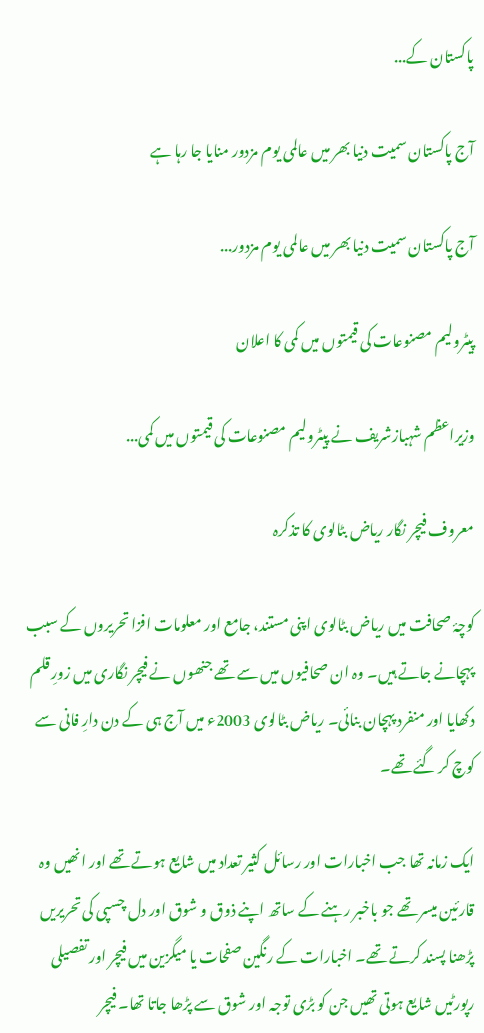پاکستان کے...

آج پاکستان سمیت دنیا بھر میں عالمی یوم مزدور منایا جا رہا ہے

آج پاکستان سمیت دنیا بھر میں عالمی یوم مزدور...

پیٹرولیم مصنوعات کی قیمتوں میں کمی کا اعلان

وزیراعظم شہبازشریف نے پیٹرولیم مصنوعات کی قیمتوں میں کمی...

معروف فیچر نگار ریاض بٹالوی کا تذکرہ

کوچۂ صحافت میں ریاض بٹالوی اپنی مستند، جامع اور معلومات افزا تحریروں کے سبب پہچانے جاتے ہیں۔ وہ ان صحافیوں میں‌ سے تھے جنھوں نے فیچر نگاری میں زورِ قلم دکھایا اور منفرد پہچان بنائی۔ ریاض بٹالوی 2003ء میں آج ہی کے دن دارِ فانی سے کوچ کر گئے تھے۔

ایک زمانہ تھا جب اخبارات اور رسائل کثیر تعداد میں شایع ہوتے تھے اور انھیں وہ قارئین میسر تھے جو باخبر رہنے کے ساتھ اپنے ذوق و شوق اور دل چسپی کی تحریریں پڑھنا پسند کرتے تھے۔ اخبارات کے رنگین صفحات یا میگزین میں فیچر اور تفصیلی رپورٹیں شایع ہوتی تھیں‌ جن کو بڑی توجہ اور شوق سے پڑھا جاتا تھا۔ فیچر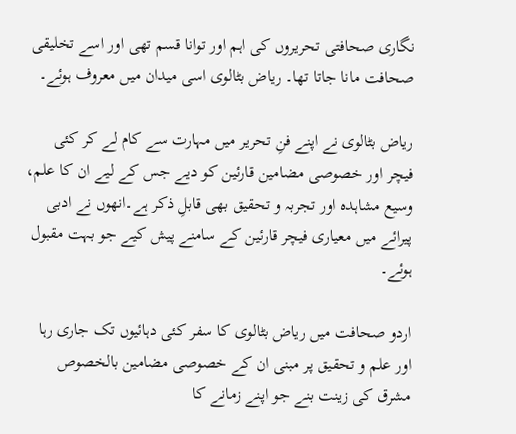نگاری صحافتی تحریروں کی اہم اور توانا قسم تھی اور اسے تخلیقی صحافت مانا جاتا تھا۔ ریاض بٹالوی اسی میدان میں معروف ہوئے۔

ریاض بٹالوی نے اپنے فنِ تحریر میں مہارت سے کام لے کر کئی فیچر اور خصوصی مضامین قارئین کو دیے جس کے لیے ان کا علم، وسیع مشاہدہ اور تجربہ و تحقیق بھی قابلِ ذکر ہے۔انھوں نے ادبی پیرائے میں معیاری فیچر قارئین کے سامنے پیش کیے جو بہت مقبول ہوئے۔

اردو صحافت میں ریاض بٹالوی کا سفر کئی دہائیوں تک جاری رہا اور علم و تحقیق پر مبنی ان کے خصوصی مضامین بالخصوص مشرق کی زینت بنے جو اپنے زمانے کا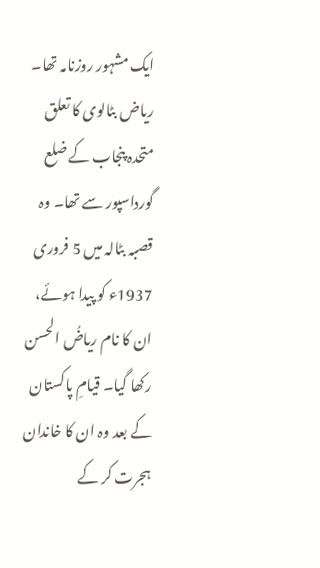ایک مشہور روزنامہ تھا۔ ریاض بٹالوی کا تعلق متحدہ پنجاب کے ضلع گورداسپور سے تھا۔ وہ قصبہ بٹالہ میں 5 فروری 1937ء کو پیدا ہوئے، ان کا نام ریاضُ الحسن رکھا گیا۔ قیامِ پاکستان کے بعد وہ ان کا خاندان ہجرت کر کے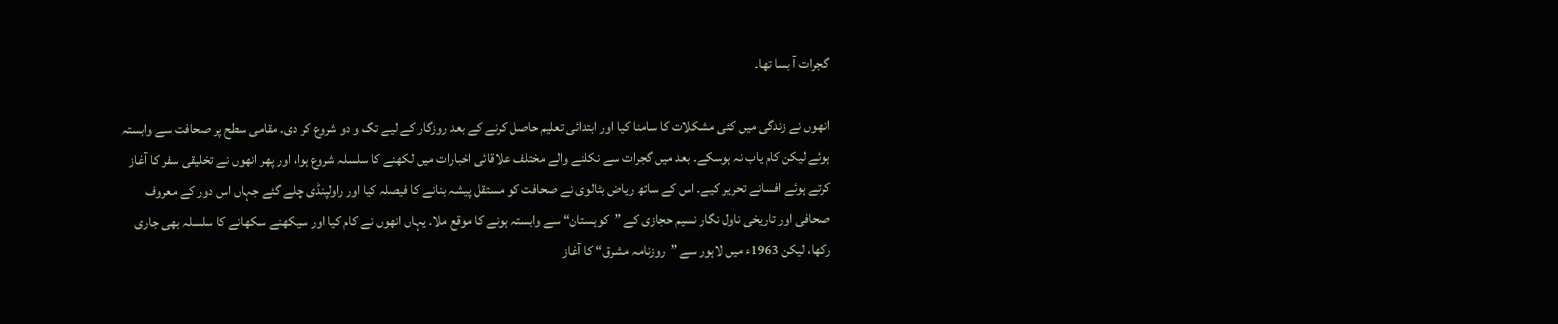گجرات آ بسا تھا۔

انھوں نے زندگی میں کئی مشکلات کا سامنا کیا اور ابتدائی تعلیم حاصل کرنے کے بعد روزگار کے لیے تگ و دو شروع کر دی۔ مقامی سطح پر صحافت سے وابستہ ہوئے لیکن کام یاب نہ ہوسکے۔ بعد میں گجرات سے نکلنے والے مختلف علاقائی اخبارات میں لکھنے کا سلسلہ شروع ہوا، اور پھر انھوں نے تخلیقی سفر کا آغاز کرتے ہوئے افسانے تحریر کیے۔ اس کے ساتھ ریاض بٹالوی نے صحافت کو مستقل پیشہ بنانے کا فیصلہ کیا اور راولپنڈی چلے گئے جہاں اس دور کے معروف صحافی اور تاریخی ناول نگار نسیم حجازی کے ”کوہستان“ سے وابستہ ہونے کا موقع ملا۔ یہاں انھوں نے کام کیا اور سیکھنے سکھانے کا سلسلہ بھی جاری رکھا، لیکن 1963ء میں لاہور سے ”روزنامہ مشرق“ کا آغاز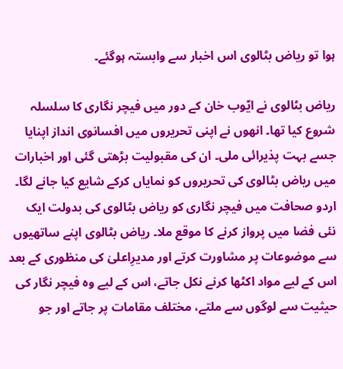ہوا تو ریاض بٹالوی اس اخبار سے وابستہ ہوگئے۔

ریاض بٹالوی نے ایّوب خان کے دور میں فیچر نگاری کا سلسلہ شروع کیا تھا۔ انھوں نے اپنی تحریروں میں افسانوی انداز اپنایا جسے بہت پذیرائی ملی۔ ان کی مقبولیت بڑھتی گئی اور اخبارات میں ریاض بٹالوی کی تحریروں کو نمایاں کرکے شایع کیا جانے لگا۔ اردو صحافت میں فیچر نگاری کو ریاض بٹالوی کی بدولت ایک نئی فضا میں پرواز کرنے کا موقع ملا۔ ریاض بٹالوی اپنے ساتھیوں سے موضوعات پر مشاورت کرتے اور مدیرِاعلیٰ کی منظوری کے بعد اس کے لیے مواد اکٹھا کرنے نکل جاتے، اس کے لیے وہ فیچر نگار کی حیثیت سے لوگوں سے ملتے، مختلف مقامات پر جاتے اور جو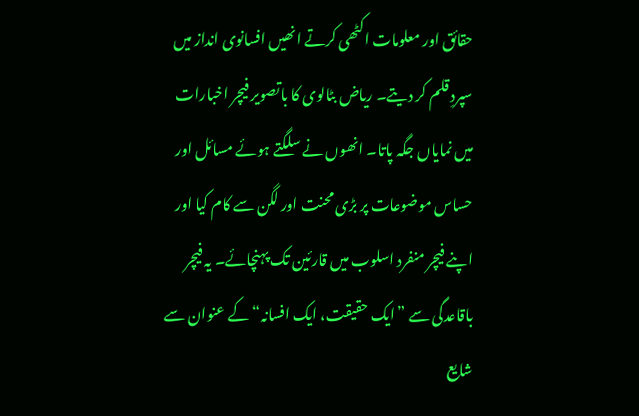حقائق اور معلومات اکٹھی کرتے انھیں افسانوی انداز میں‌ سپردِ قلم کر دیتے۔ ریاض بٹالوی کا باتصویر فیچر اخبارات میں نمایاں‌ جگہ پاتا۔ انھوں نے سلگتے ہوئے مسائل اور حساس موضوعات پر بڑی محنت اور لگن سے کام کیا اور اپنے فیچر منفرد اسلوب میں قارئین تک پہنچائے۔ یہ فیچر باقاعدگی سے ”ایک حقیقت، ایک افسانہ“ کے عنوان سے شایع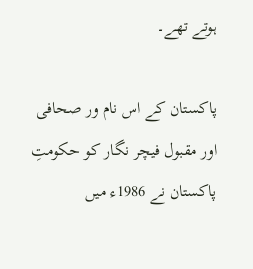ہوتے تھے۔

پاکستان کے اس نام ور صحافی اور مقبول فیچر نگار کو حکومتِ پاکستان نے 1986ء میں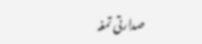صدارتی تمغہ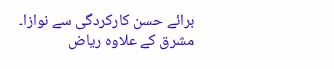برائے حسن کارکردگی سے نوازا۔ مشرق کے علاوہ ریاض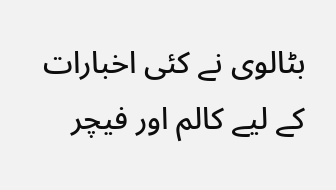بٹالوی نے کئی اخبارات کے لیے کالم اور فیچر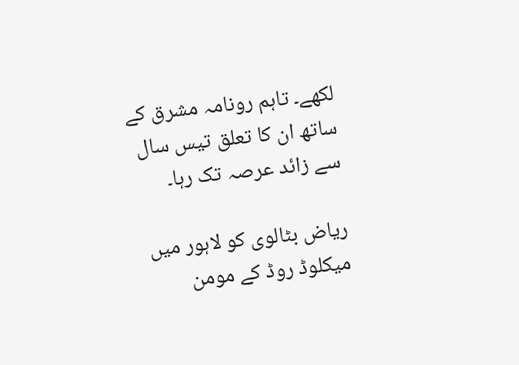لکھے۔ تاہم رونامہ مشرق کے ساتھ ان کا تعلق تیس سال سے زائد عرصہ تک رہا۔

ریاض بٹالوی کو لاہور میں میکلوڈ روڈ کے مومن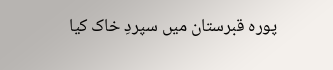پورہ قبرستان میں سپردِ خاک کیا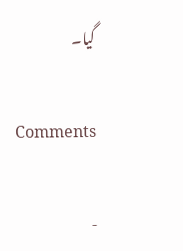گیا۔

Comments

-